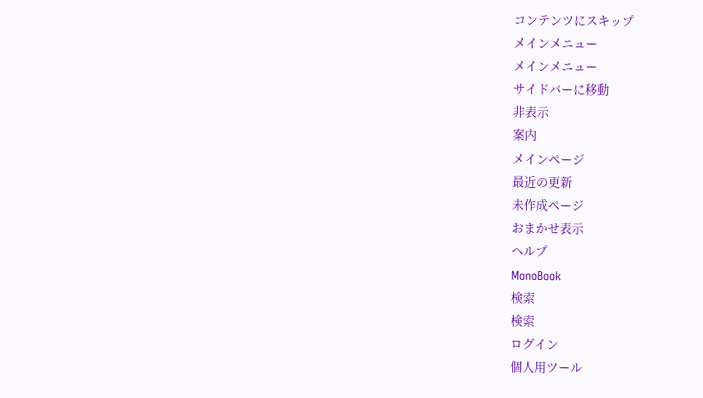コンテンツにスキップ
メインメニュー
メインメニュー
サイドバーに移動
非表示
案内
メインページ
最近の更新
未作成ページ
おまかせ表示
ヘルプ
MonoBook
検索
検索
ログイン
個人用ツール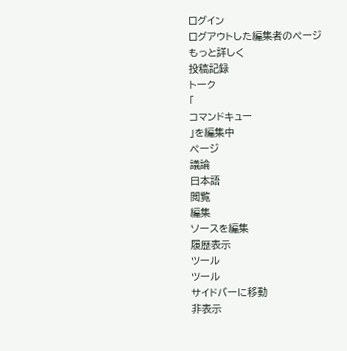ログイン
ログアウトした編集者のページ
もっと詳しく
投稿記録
トーク
「
コマンドキュー
」を編集中
ページ
議論
日本語
閲覧
編集
ソースを編集
履歴表示
ツール
ツール
サイドバーに移動
非表示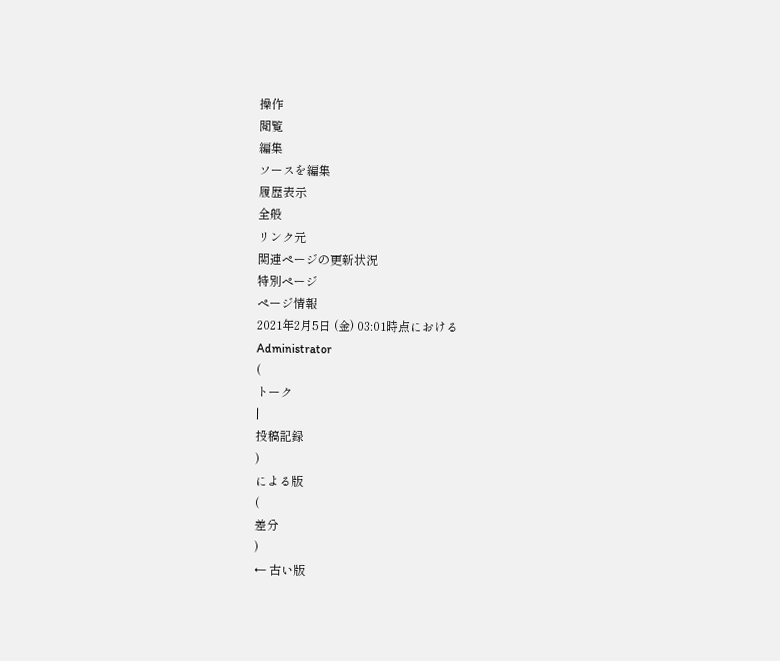操作
閲覧
編集
ソースを編集
履歴表示
全般
リンク元
関連ページの更新状況
特別ページ
ページ情報
2021年2月5日 (金) 03:01時点における
Administrator
(
トーク
|
投稿記録
)
による版
(
差分
)
← 古い版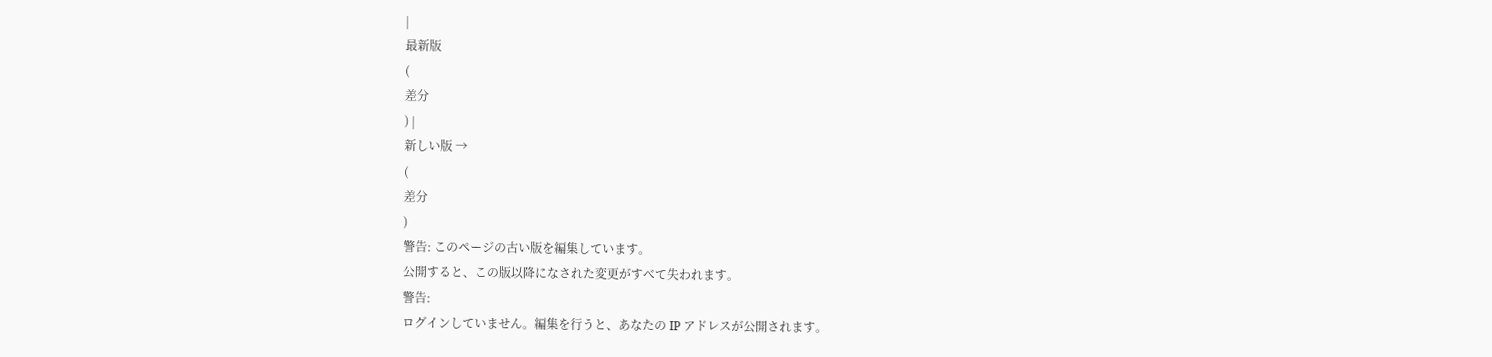|
最新版
(
差分
) |
新しい版 →
(
差分
)
警告: このページの古い版を編集しています。
公開すると、この版以降になされた変更がすべて失われます。
警告:
ログインしていません。編集を行うと、あなたの IP アドレスが公開されます。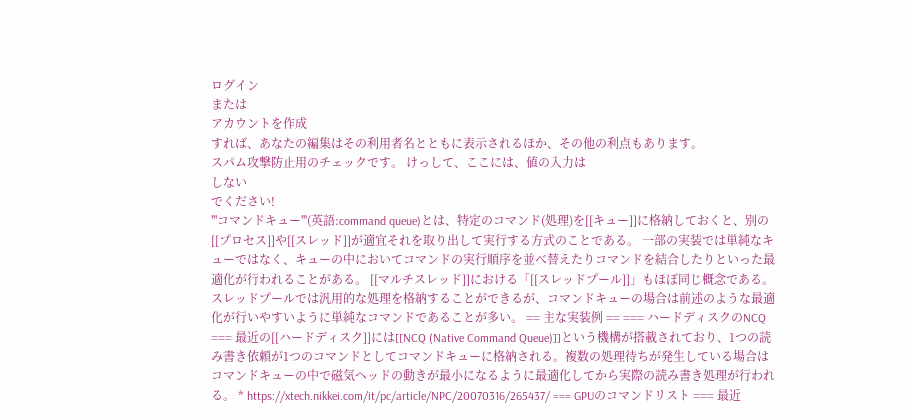ログイン
または
アカウントを作成
すれば、あなたの編集はその利用者名とともに表示されるほか、その他の利点もあります。
スパム攻撃防止用のチェックです。 けっして、ここには、値の入力は
しない
でください!
'''コマンドキュー'''(英語:command queue)とは、特定のコマンド(処理)を[[キュー]]に格納しておくと、別の[[プロセス]]や[[スレッド]]が適宜それを取り出して実行する方式のことである。 一部の実装では単純なキューではなく、キューの中においてコマンドの実行順序を並べ替えたりコマンドを結合したりといった最適化が行われることがある。 [[マルチスレッド]]における「[[スレッドプール]]」もほぼ同じ概念である。スレッドプールでは汎用的な処理を格納することができるが、コマンドキューの場合は前述のような最適化が行いやすいように単純なコマンドであることが多い。 == 主な実装例 == === ハードディスクのNCQ === 最近の[[ハードディスク]]には[[NCQ (Native Command Queue)]]という機構が搭載されており、1つの読み書き依頼が1つのコマンドとしてコマンドキューに格納される。複数の処理待ちが発生している場合はコマンドキューの中で磁気ヘッドの動きが最小になるように最適化してから実際の読み書き処理が行われる。 * https://xtech.nikkei.com/it/pc/article/NPC/20070316/265437/ === GPUのコマンドリスト === 最近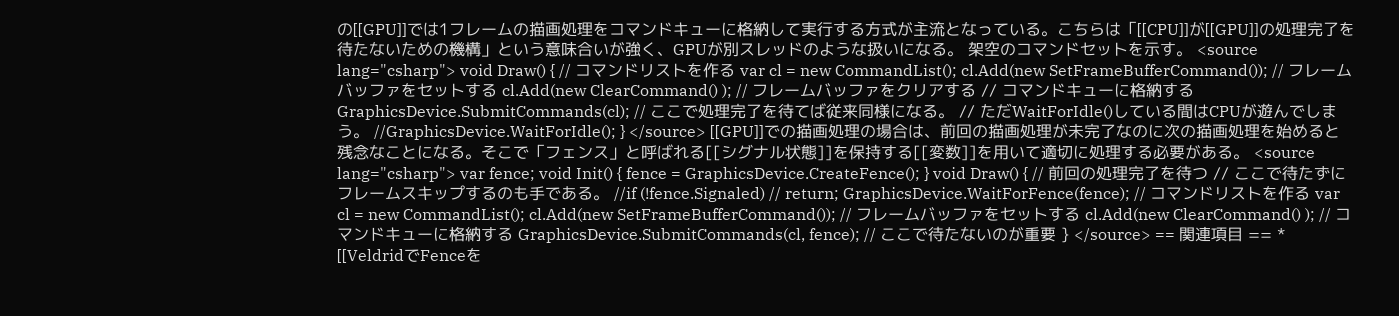の[[GPU]]では1フレームの描画処理をコマンドキューに格納して実行する方式が主流となっている。こちらは「[[CPU]]が[[GPU]]の処理完了を待たないための機構」という意味合いが強く、GPUが別スレッドのような扱いになる。 架空のコマンドセットを示す。 <source lang="csharp"> void Draw() { // コマンドリストを作る var cl = new CommandList(); cl.Add(new SetFrameBufferCommand()); // フレームバッファをセットする cl.Add(new ClearCommand() ); // フレームバッファをクリアする // コマンドキューに格納する GraphicsDevice.SubmitCommands(cl); // ここで処理完了を待てば従来同様になる。 // ただWaitForIdle()している間はCPUが遊んでしまう。 //GraphicsDevice.WaitForIdle(); } </source> [[GPU]]での描画処理の場合は、前回の描画処理が未完了なのに次の描画処理を始めると残念なことになる。そこで「フェンス」と呼ばれる[[シグナル状態]]を保持する[[変数]]を用いて適切に処理する必要がある。 <source lang="csharp"> var fence; void Init() { fence = GraphicsDevice.CreateFence(); } void Draw() { // 前回の処理完了を待つ // ここで待たずにフレームスキップするのも手である。 //if (!fence.Signaled) // return; GraphicsDevice.WaitForFence(fence); // コマンドリストを作る var cl = new CommandList(); cl.Add(new SetFrameBufferCommand()); // フレームバッファをセットする cl.Add(new ClearCommand() ); // コマンドキューに格納する GraphicsDevice.SubmitCommands(cl, fence); // ここで待たないのが重要 } </source> == 関連項目 == * [[VeldridでFenceを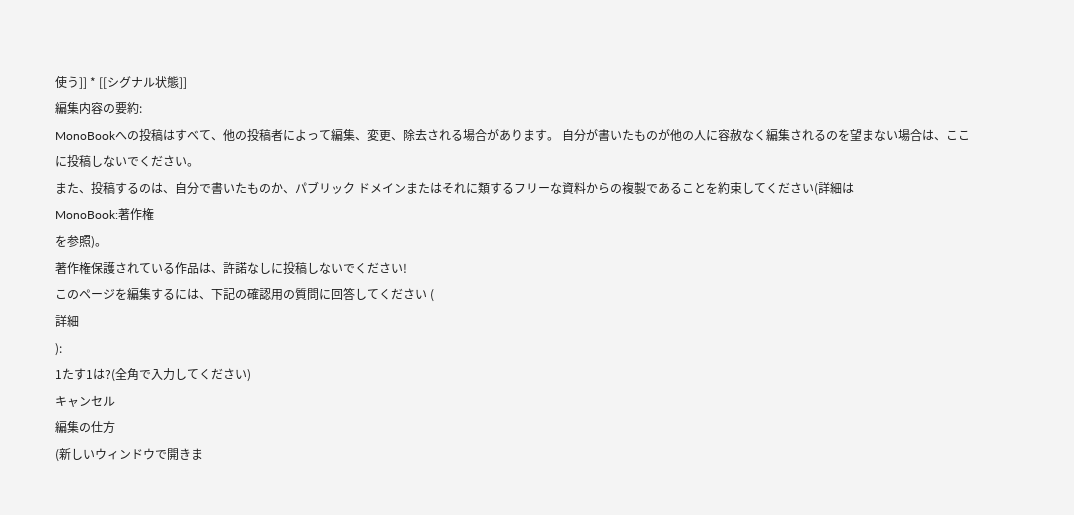使う]] * [[シグナル状態]]
編集内容の要約:
MonoBookへの投稿はすべて、他の投稿者によって編集、変更、除去される場合があります。 自分が書いたものが他の人に容赦なく編集されるのを望まない場合は、ここに投稿しないでください。
また、投稿するのは、自分で書いたものか、パブリック ドメインまたはそれに類するフリーな資料からの複製であることを約束してください(詳細は
MonoBook:著作権
を参照)。
著作権保護されている作品は、許諾なしに投稿しないでください!
このページを編集するには、下記の確認用の質問に回答してください (
詳細
):
1たす1は?(全角で入力してください)
キャンセル
編集の仕方
(新しいウィンドウで開きま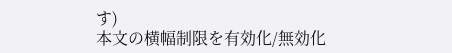す)
本文の横幅制限を有効化/無効化